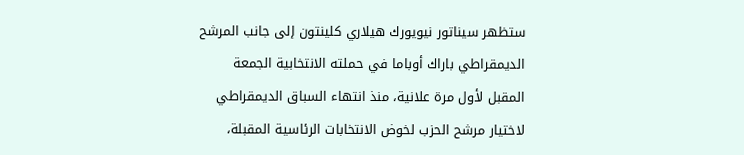ستظهر سيناتور نيويورك هيلاري كلينتون إلى جانب المرشح الديمقراطي باراك أوباما في حملته الانتخابية الجمعة المقبل لأول مرة علانية، منذ انتهاء السباق الديمقراطي لاختيار مرشح الحزب لخوض الانتخابات الرئاسية المقبلة،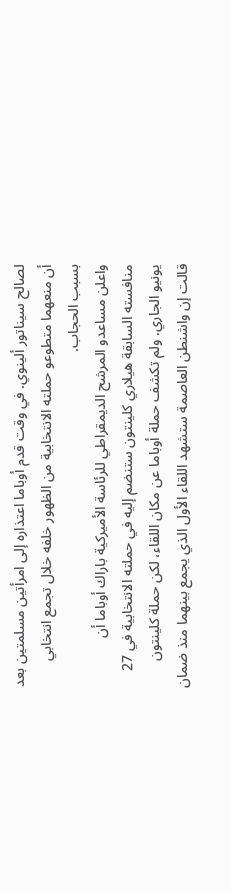لصالح سيناتور ألينوي. في وقت قدم أوباما اعتذاره إلى امرأتين مسلمتين بعد أن منعهما متطوعو حملته الانتخابية من الظهور خلفه خلال تجمع انتخابي بسبب الحجاب.
واعلن مساعدو المرشح الديمقراطي للرئاسة الأميركية باراك أوباما أن منافسته السابقة هيلاري كلينتون ستنضم إليه في حملته الانتخابية في 27 يونيو الجاري. ولم تكشف حملة أوباما عن مكان اللقاء، لكن حملة كلينتون قالت إن واشنطن العاصمة ستشهد اللقاء الأول الذي يجمع بينهما منذ ضمان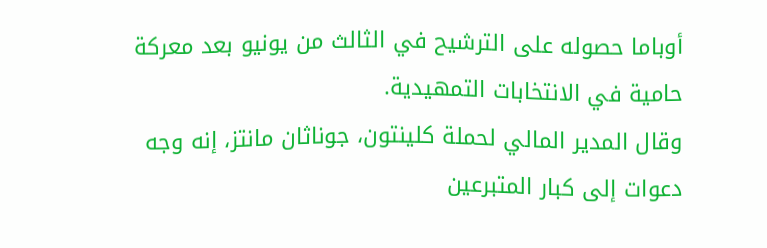أوباما حصوله على الترشيح في الثالث من يونيو بعد معركة حامية في الانتخابات التمهيدية.
وقال المدير المالي لحملة كلينتون، جوناثان مانتز، إنه وجه دعوات إلى كبار المتبرعين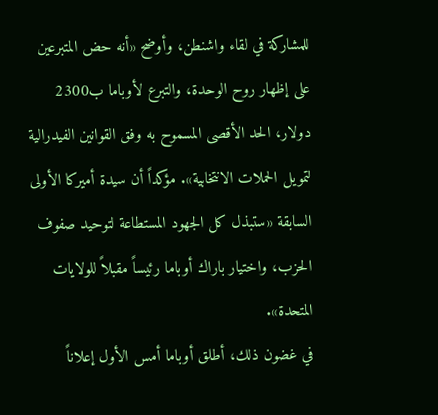للمشاركة في لقاء واشنطن، وأوضح «أنه حض المتبرعين على إظهار روح الوحدة، والتبرع لأوباما ب2300 دولار، الحد الأقصى المسموح به وفق القوانين الفيدرالية لتمويل الحملات الانتخابية». مؤكداً أن سيدة أميركا الأولى السابقة «ستبذل كل الجهود المستطاعة لتوحيد صفوف الحزب، واختيار باراك أوباما رئيساً مقبلاً للولايات المتحدة».
في غضون ذلك، أطلق أوباما أمس الأول إعلاناً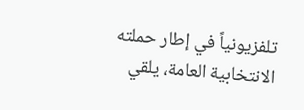تلفزيونياً في إطار حملته الانتخابية العامة، يلقي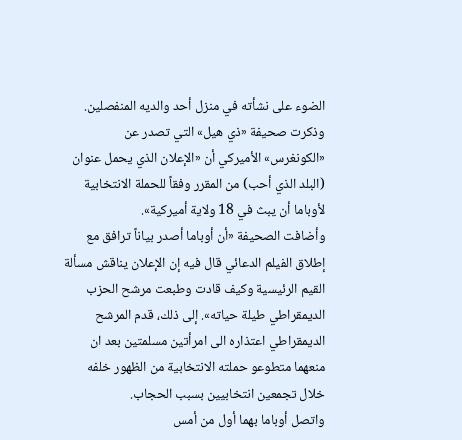الضوء على نشأته في منزل أحد والديه المنفصلين. وذكرت صحيفة «ذي هيل» التي تصدر عن «الكونغرس» الأميركي أن «الإعلان الذي يحمل عنوان (البلد الذي أحب) من المقرر وفقاً للحملة الانتخابية لأوباما أن يبث في 18 ولاية أميركية».
وأضافت الصحيفة «أن أوباما أصدر بياناً ترافق مع إطلاق الفيلم الدعائي قال فيه إن الإعلان يناقش مسألة القيم الرئيسية وكيف قادت وطبعت مرشح الحزب الديمقراطي طيلة حياته». إلى ذلك، قدم المرشح الديمقراطي اعتذاره الى امرأتين مسلمتين بعد ان منعهما متطوعو حملته الانتخابية من الظهور خلفه خلال تجمعين انتخابيين بسبب الحجاب.
واتصل أوباما بهما أول من أمس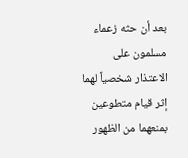بعد أن حثه زعماء مسلمون على الاعتذار شخصياً لهما إثر قيام متطوعين بمنعهما من الظهور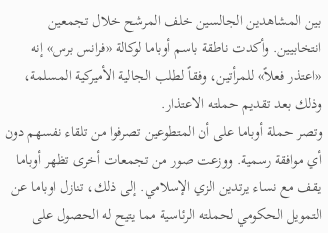بين المشاهدين الجالسين خلف المرشح خلال تجمعين انتخابيين. وأكدت ناطقة باسم أوباما لوكالة «فرانس برس» إنه «اعتذر فعلاً» للمرأتين، وفقاً لطلب الجالية الأميركية المسلمة، وذلك بعد تقديم حملته الاعتذار.
وتصر حملة أوباما على أن المتطوعين تصرفوا من تلقاء نفسهم دون أي موافقة رسمية. ووزعت صور من تجمعات أخرى تظهر أوباما يقف مع نساء يرتدين الزي الإسلامي. إلى ذلك، تنازل اوباما عن التمويل الحكومي لحملته الرئاسية مما يتيح له الحصول على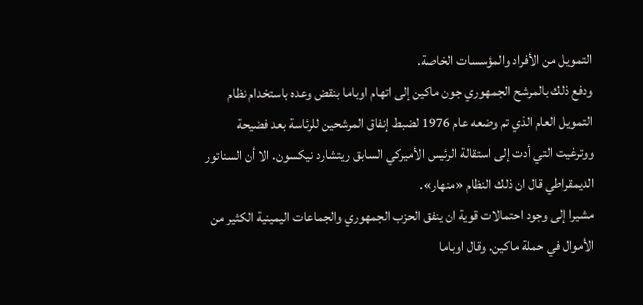التمويل من الأفراد والمؤسسات الخاصة.
ودفع ذلك بالمرشح الجمهوري جون ماكين إلى اتهام اوباما بنقض وعده باستخدام نظام التمويل العام الذي تم وضعه عام 1976 لضبط إنفاق المرشحين للرئاسة بعد فضيحة ووترغيت التي أدت إلى استقالة الرئيس الأميركي السابق ريتشارد نيكسون. الا أن السناتور الديمقراطي قال ان ذلك النظام «منهار».
مشيرا إلى وجود احتمالات قوية ان ينفق الحزب الجمهوري والجماعات اليمينية الكثير من الأموال في حملة ماكين. وقال اوباما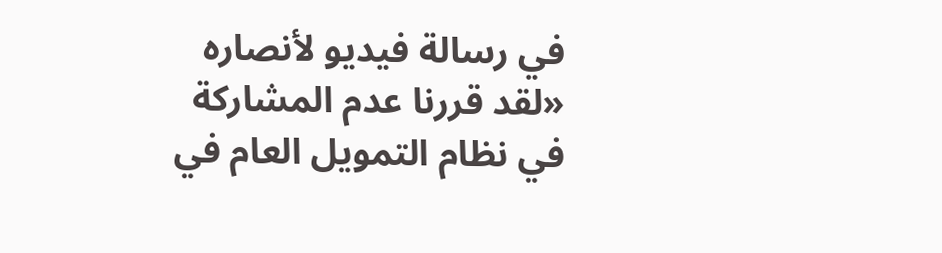في رسالة فيديو لأنصاره «لقد قررنا عدم المشاركة في نظام التمويل العام في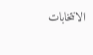الانتخابات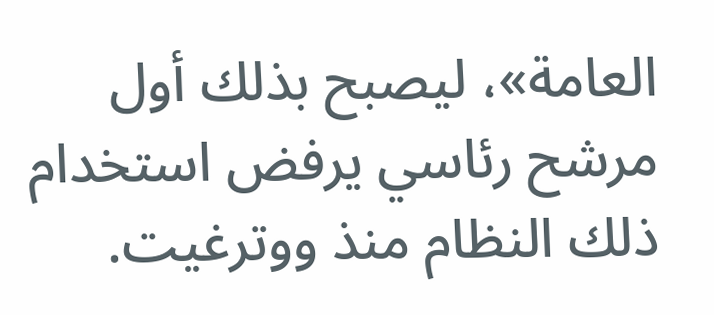العامة»، ليصبح بذلك أول مرشح رئاسي يرفض استخدام ذلك النظام منذ ووترغيت.